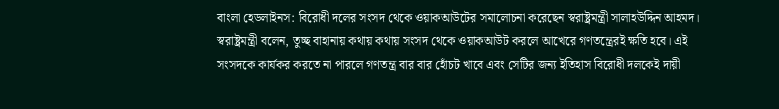বাংলা হেডলাইনস: বিরোধী দলের সংসদ থেকে ওয়াকআউটের সমালোচনা করেছেন স্বরাষ্ট্রমন্ত্রী সালাহউদ্দিন আহমদ।
স্বরাষ্ট্রমন্ত্রী বলেন, তুচ্ছ বাহানায় কথায় কথায় সংসদ থেকে ওয়াকআউট করলে আখেরে গণতন্ত্রেরই ক্ষতি হবে। এই সংসদকে কার্যকর করতে না পারলে গণতন্ত্র বার বার হোঁচট খাবে এবং সেটির জন্য ইতিহাস বিরোধী দলকেই দায়ী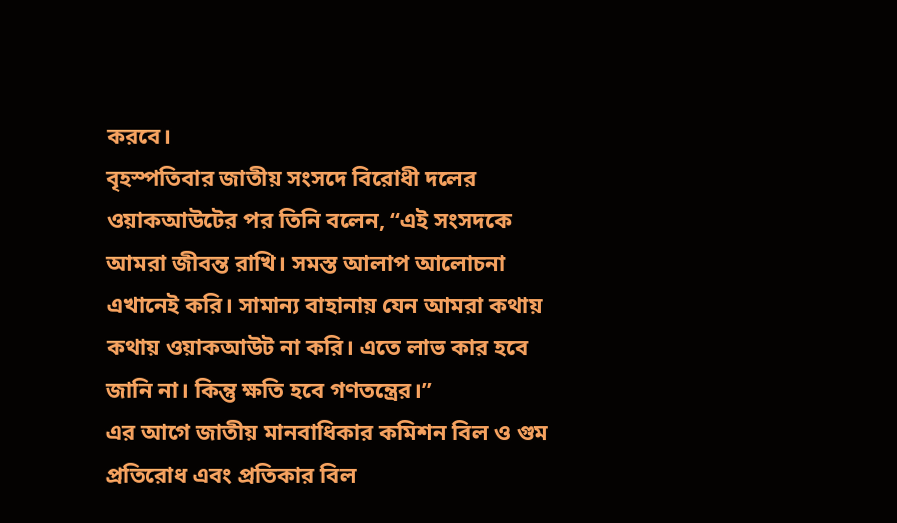করবে।
বৃহস্পতিবার জাতীয় সংসদে বিরোধী দলের ওয়াকআউটের পর তিনি বলেন, “এই সংসদকে আমরা জীবন্ত রাখি। সমস্ত আলাপ আলোচনা এখানেই করি। সামান্য বাহানায় যেন আমরা কথায় কথায় ওয়াকআউট না করি। এতে লাভ কার হবে জানি না। কিন্তু ক্ষতি হবে গণতন্ত্রের।”
এর আগে জাতীয় মানবাধিকার কমিশন বিল ও গুম প্রতিরোধ এবং প্রতিকার বিল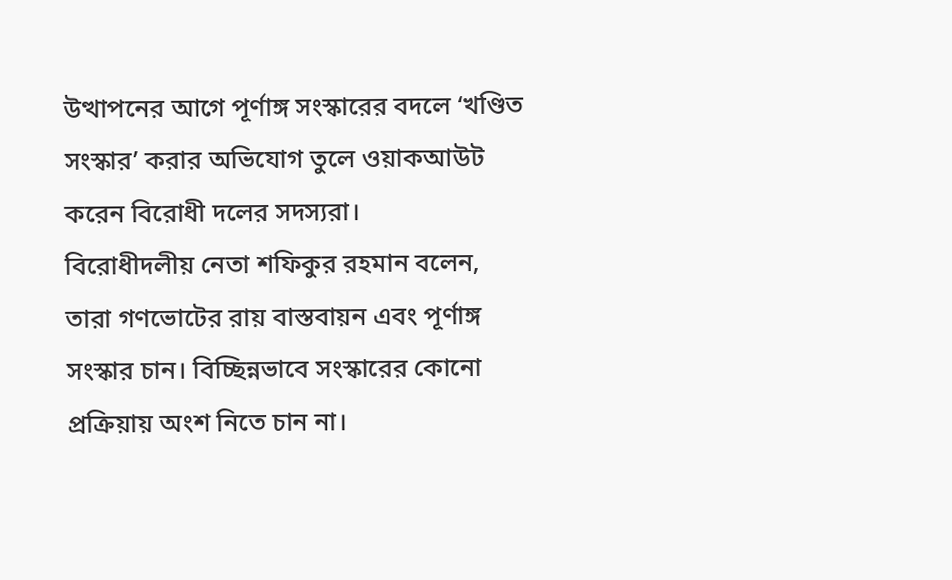উত্থাপনের আগে পূর্ণাঙ্গ সংস্কারের বদলে ‘খণ্ডিত সংস্কার’ করার অভিযোগ তুলে ওয়াকআউট করেন বিরোধী দলের সদস্যরা।
বিরোধীদলীয় নেতা শফিকুর রহমান বলেন, তারা গণভোটের রায় বাস্তবায়ন এবং পূর্ণাঙ্গ সংস্কার চান। বিচ্ছিন্নভাবে সংস্কারের কোনো প্রক্রিয়ায় অংশ নিতে চান না।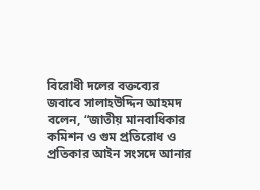বিরোধী দলের বক্তব্যের জবাবে সালাহউদ্দিন আহমদ বলেন, “জাতীয় মানবাধিকার কমিশন ও গুম প্রতিরোধ ও প্রতিকার আইন সংসদে আনার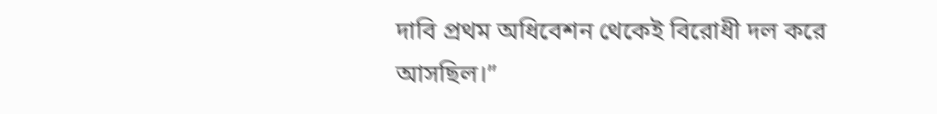দাবি প্রথম অধিবেশন থেকেই বিরোধী দল করে আসছিল।”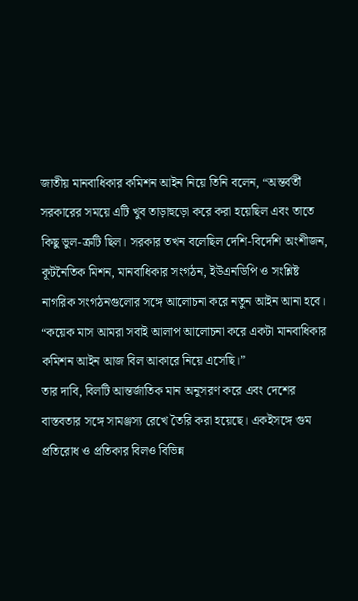জাতীয় মানবাধিকার কমিশন আইন নিয়ে তিনি বলেন, “অন্তর্বর্তী সরকারের সময়ে এটি খুব তাড়াহুড়ো করে করা হয়েছিল এবং তাতে কিছু ভুল-ত্রুটি ছিল। সরকার তখন বলেছিল দেশি-বিদেশি অংশীজন, কূটনৈতিক মিশন, মানবাধিকার সংগঠন, ইউএনডিপি ও সংশ্লিষ্ট নাগরিক সংগঠনগুলোর সঙ্গে আলোচনা করে নতুন আইন আনা হবে।
“কয়েক মাস আমরা সবাই আলাপ আলোচনা করে একটা মানবাধিকার কমিশন আইন আজ বিল আকারে নিয়ে এসেছি।”
তার দাবি, বিলটি আন্তর্জাতিক মান অনুসরণ করে এবং দেশের বাস্তবতার সঙ্গে সামঞ্জস্য রেখে তৈরি করা হয়েছে। একইসঙ্গে গুম প্রতিরোধ ও প্রতিকার বিলও বিভিন্ন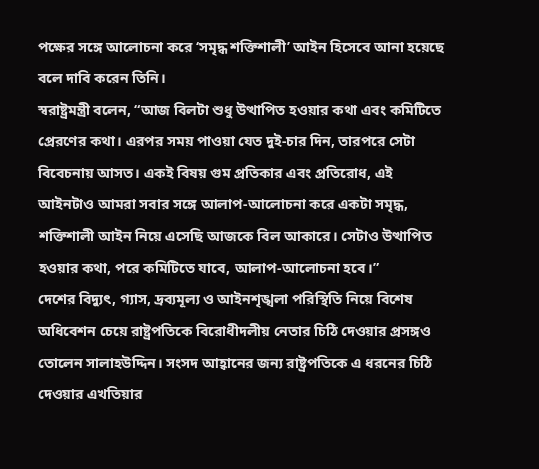পক্ষের সঙ্গে আলোচনা করে ‘সমৃদ্ধ শক্তিশালী’ আইন হিসেবে আনা হয়েছে বলে দাবি করেন তিনি।
স্বরাষ্ট্রমন্ত্রী বলেন, “আজ বিলটা শুধু উত্থাপিত হওয়ার কথা এবং কমিটিতে প্রেরণের কথা। এরপর সময় পাওয়া যেত দুই-চার দিন, তারপরে সেটা বিবেচনায় আসত। একই বিষয় গুম প্রতিকার এবং প্রতিরোধ, এই আইনটাও আমরা সবার সঙ্গে আলাপ-আলোচনা করে একটা সমৃদ্ধ, শক্তিশালী আইন নিয়ে এসেছি আজকে বিল আকারে। সেটাও উত্থাপিত হওয়ার কথা, পরে কমিটিতে যাবে, আলাপ-আলোচনা হবে।”
দেশের বিদ্যুৎ, গ্যাস, দ্রব্যমূল্য ও আইনশৃঙ্খলা পরিস্থিতি নিয়ে বিশেষ অধিবেশন চেয়ে রাষ্ট্রপতিকে বিরোধীদলীয় নেতার চিঠি দেওয়ার প্রসঙ্গও তোলেন সালাহউদ্দিন। সংসদ আহ্বানের জন্য রাষ্ট্রপতিকে এ ধরনের চিঠি দেওয়ার এখতিয়ার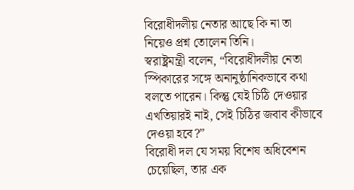বিরোধীদলীয় নেতার আছে কি না তা নিয়েও প্রশ্ন তোলেন তিনি।
স্বরাষ্ট্রমন্ত্রী বলেন, “বিরোধীদলীয় নেতা স্পিকারের সঙ্গে অনানুষ্ঠানিকভাবে কথা বলতে পারেন। কিন্তু যেই চিঠি দেওয়ার এখতিয়ারই নাই, সেই চিঠির জবাব কীভাবে দেওয়া হবে?”
বিরোধী দল যে সময় বিশেষ অধিবেশন চেয়েছিল, তার এক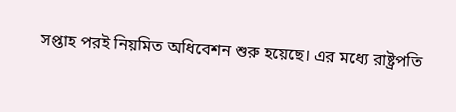সপ্তাহ পরই নিয়মিত অধিবেশন শুরু হয়েছে। এর মধ্যে রাষ্ট্রপতি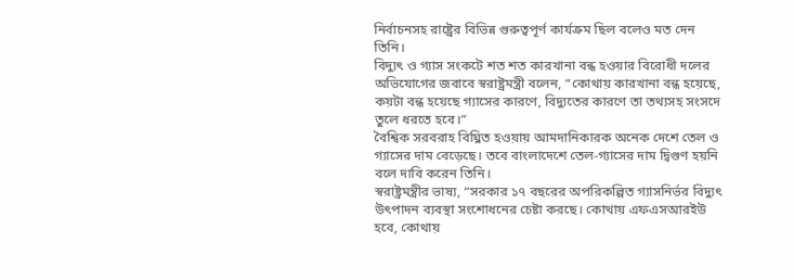নির্বাচনসহ রাষ্ট্রের বিভিন্ন গুরুত্বপূর্ণ কার্যক্রম ছিল বলেও মত দেন তিনি।
বিদ্যুৎ ও গ্যাস সংকটে শত শত কারখানা বন্ধ হওয়ার বিরোধী দলের অভিযোগের জবাবে স্বরাষ্ট্রমন্ত্রী বলেন, “কোথায় কারখানা বন্ধ হয়েছে, কয়টা বন্ধ হয়েছে গ্যাসের কারণে, বিদ্যুতের কারণে তা তথ্যসহ সংসদে তুলে ধরতে হবে।”
বৈশ্বিক সরবরাহ বিঘ্নিত হওয়ায় আমদানিকারক অনেক দেশে তেল ও গ্যাসের দাম বেড়েছে। তবে বাংলাদেশে তেল-গ্যাসের দাম দ্বিগুণ হয়নি বলে দাবি করেন তিনি।
স্বরাষ্ট্রমন্ত্রীর ভাষ্য, “সরকার ১৭ বছরের অপরিকল্পিত গ্যাসনির্ভর বিদ্যুৎ উৎপাদন ব্যবস্থা সংশোধনের চেষ্টা করছে। কোথায় এফএসআরইউ হবে, কোথায়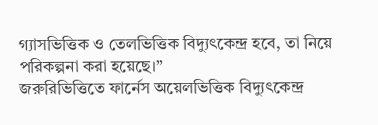গ্যাসভিত্তিক ও তেলভিত্তিক বিদ্যুৎকেন্দ্র হবে, তা নিয়ে পরিকল্পনা করা হয়েছে।”
জরুরিভিত্তিতে ফার্নেস অয়েলভিত্তিক বিদ্যুৎকেন্দ্র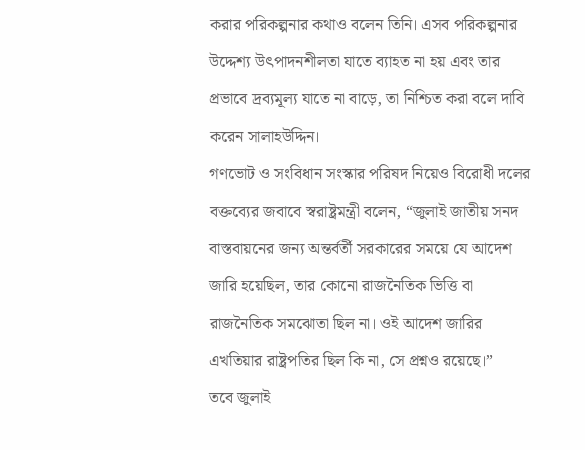করার পরিকল্পনার কথাও বলেন তিনি। এসব পরিকল্পনার উদ্দেশ্য উৎপাদনশীলতা যাতে ব্যাহত না হয় এবং তার প্রভাবে দ্রব্যমূল্য যাতে না বাড়ে, তা নিশ্চিত করা বলে দাবি করেন সালাহউদ্দিন।
গণভোট ও সংবিধান সংস্কার পরিষদ নিয়েও বিরোধী দলের বক্তব্যের জবাবে স্বরাষ্ট্রমন্ত্রী বলেন, “জুলাই জাতীয় সনদ বাস্তবায়নের জন্য অন্তর্বর্তী সরকারের সময়ে যে আদেশ জারি হয়েছিল, তার কোনো রাজনৈতিক ভিত্তি বা রাজনৈতিক সমঝোতা ছিল না। ওই আদেশ জারির এখতিয়ার রাষ্ট্রপতির ছিল কি না, সে প্রশ্নও রয়েছে।”
তবে জুলাই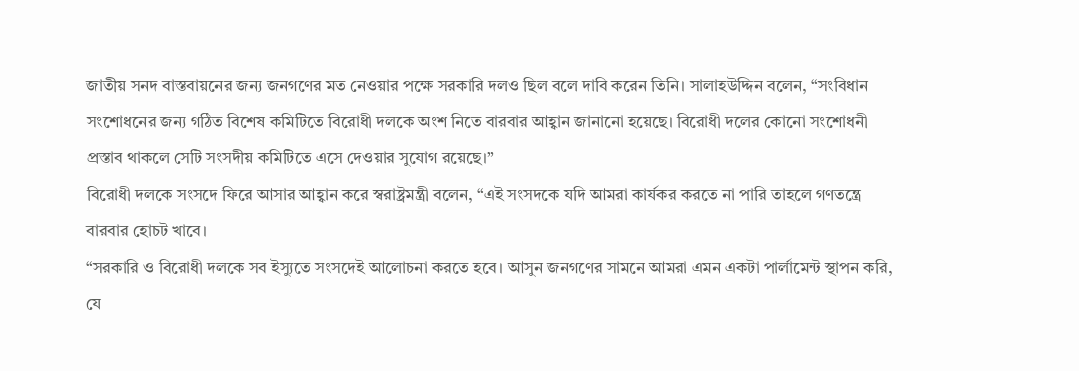জাতীয় সনদ বাস্তবায়নের জন্য জনগণের মত নেওয়ার পক্ষে সরকারি দলও ছিল বলে দাবি করেন তিনি। সালাহউদ্দিন বলেন, “সংবিধান সংশোধনের জন্য গঠিত বিশেষ কমিটিতে বিরোধী দলকে অংশ নিতে বারবার আহ্বান জানানো হয়েছে। বিরোধী দলের কোনো সংশোধনী প্রস্তাব থাকলে সেটি সংসদীয় কমিটিতে এসে দেওয়ার সুযোগ রয়েছে।”
বিরোধী দলকে সংসদে ফিরে আসার আহ্বান করে স্বরাষ্ট্রমন্ত্রী বলেন, “এই সংসদকে যদি আমরা কার্যকর করতে না পারি তাহলে গণতন্ত্রে বারবার হোচট খাবে।
“সরকারি ও বিরোধী দলকে সব ইস্যুতে সংসদেই আলোচনা করতে হবে। আসুন জনগণের সামনে আমরা এমন একটা পার্লামেন্ট স্থাপন করি, যে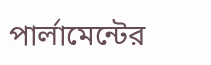পার্লামেন্টের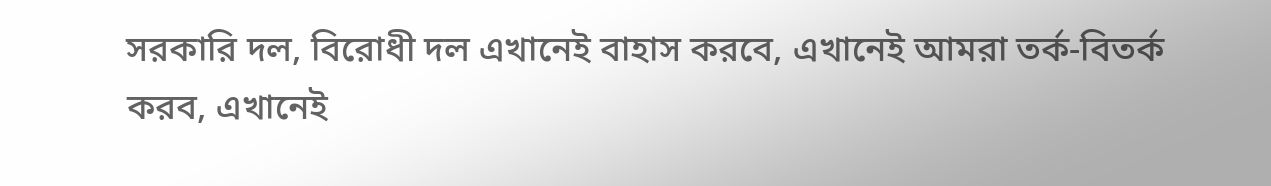সরকারি দল, বিরোধী দল এখানেই বাহাস করবে, এখানেই আমরা তর্ক-বিতর্ক করব, এখানেই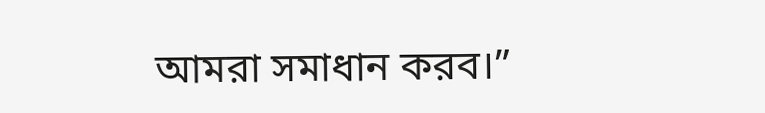আমরা সমাধান করব।”